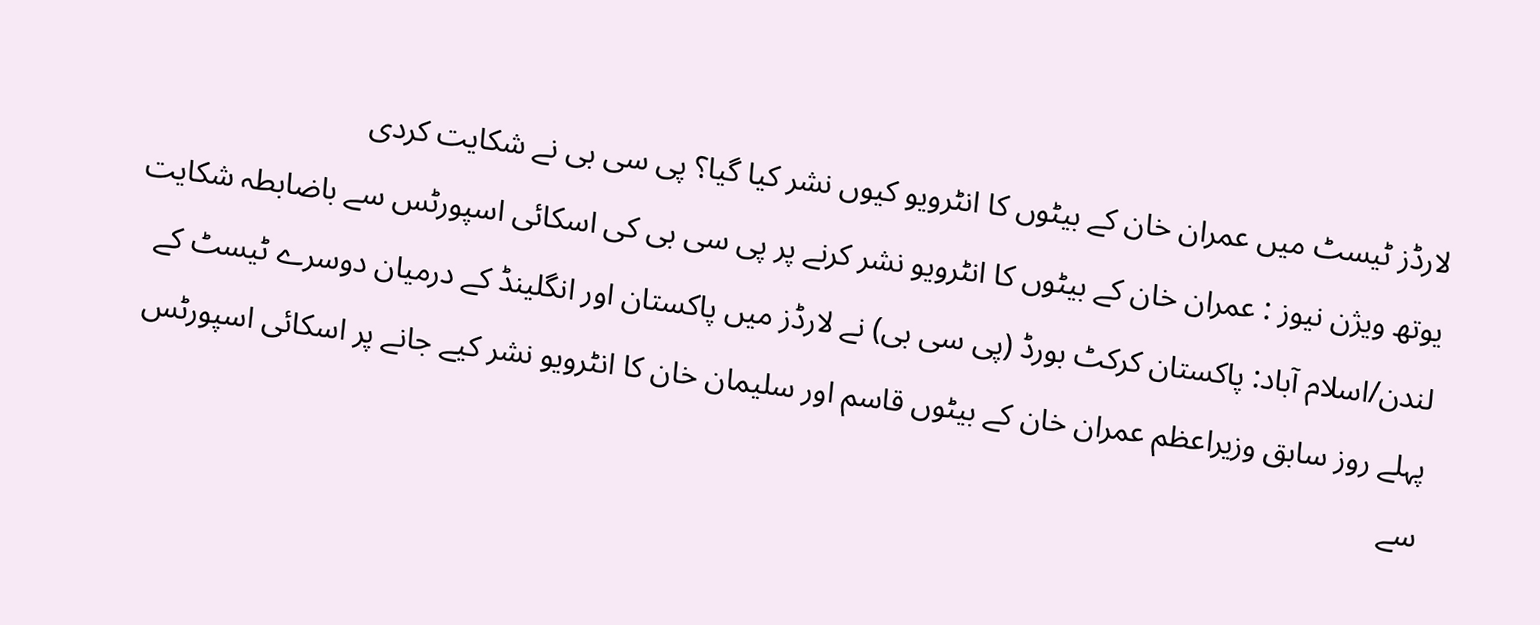لارڈز ٹیسٹ میں عمران خان کے بیٹوں کا انٹرویو کیوں نشر کیا گیا؟ پی سی بی نے شکایت کردی
یوتھ ویژن نیوز : عمران خان کے بیٹوں کا انٹرویو نشر کرنے پر پی سی بی کی اسکائی اسپورٹس سے باضابطہ شکایت
لندن/اسلام آباد: پاکستان کرکٹ بورڈ (پی سی بی) نے لارڈز میں پاکستان اور انگلینڈ کے درمیان دوسرے ٹیسٹ کے پہلے روز سابق وزیراعظم عمران خان کے بیٹوں قاسم اور سلیمان خان کا انٹرویو نشر کیے جانے پر اسکائی اسپورٹس سے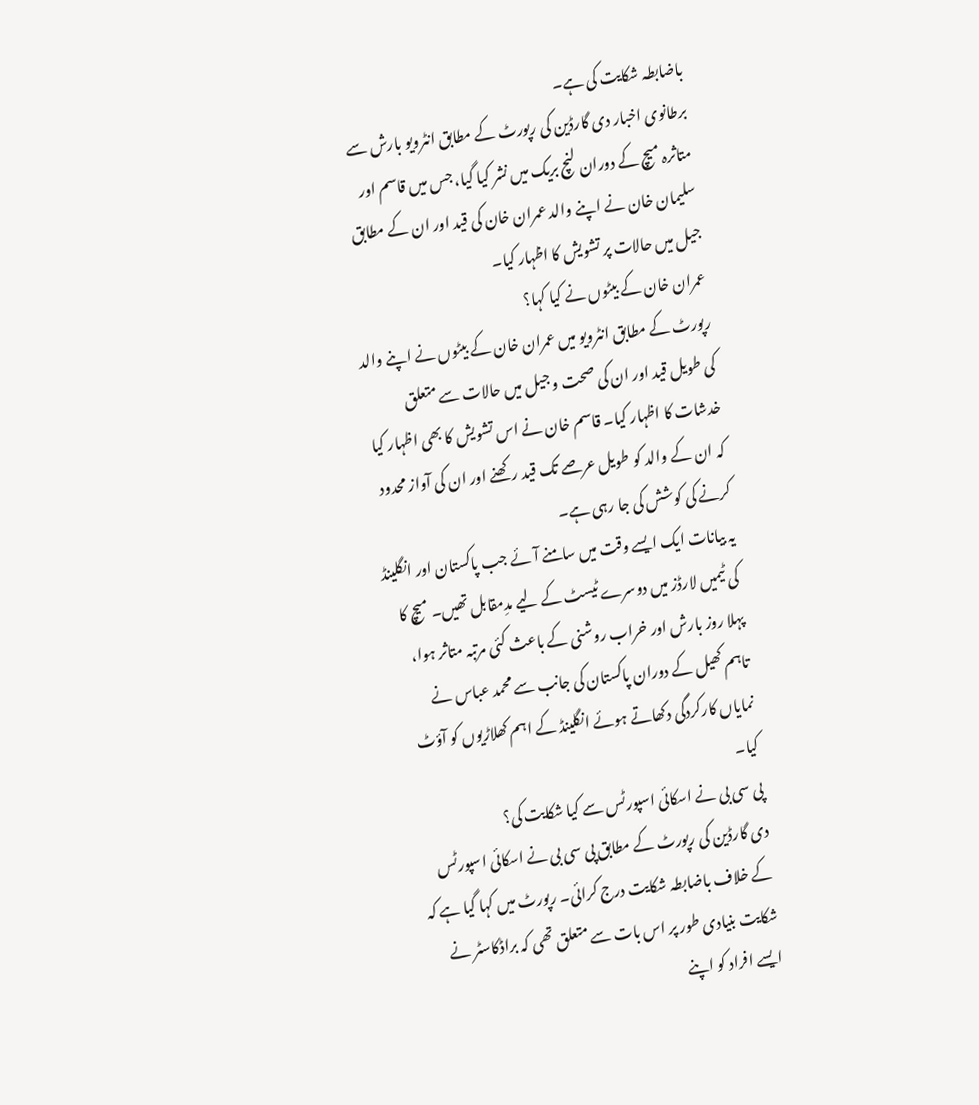باضابطہ شکایت کی ہے۔
برطانوی اخبار دی گارڈین کی رپورٹ کے مطابق انٹرویو بارش سے متاثرہ میچ کے دوران لنچ بریک میں نشر کیا گیا، جس میں قاسم اور سلیمان خان نے اپنے والد عمران خان کی قید اور ان کے مطابق جیل میں حالات پر تشویش کا اظہار کیا۔
عمران خان کے بیٹوں نے کیا کہا؟
رپورٹ کے مطابق انٹرویو میں عمران خان کے بیٹوں نے اپنے والد کی طویل قید اور ان کی صحت و جیل میں حالات سے متعلق خدشات کا اظہار کیا۔ قاسم خان نے اس تشویش کا بھی اظہار کیا کہ ان کے والد کو طویل عرصے تک قید رکھنے اور ان کی آواز محدود کرنے کی کوشش کی جا رہی ہے۔
یہ بیانات ایک ایسے وقت میں سامنے آئے جب پاکستان اور انگلینڈ کی ٹیمیں لارڈز میں دوسرے ٹیسٹ کے لیے مدِمقابل تھیں۔ میچ کا پہلا روز بارش اور خراب روشنی کے باعث کئی مرتبہ متاثر ہوا، تاہم کھیل کے دوران پاکستان کی جانب سے محمد عباس نے نمایاں کارکردگی دکھاتے ہوئے انگلینڈ کے اہم کھلاڑیوں کو آؤٹ کیا۔
پی سی بی نے اسکائی اسپورٹس سے کیا شکایت کی؟
دی گارڈین کی رپورٹ کے مطابق پی سی بی نے اسکائی اسپورٹس کے خلاف باضابطہ شکایت درج کرائی۔ رپورٹ میں کہا گیا ہے کہ شکایت بنیادی طور پر اس بات سے متعلق تھی کہ براڈکاسٹر نے ایسے افراد کو اپنے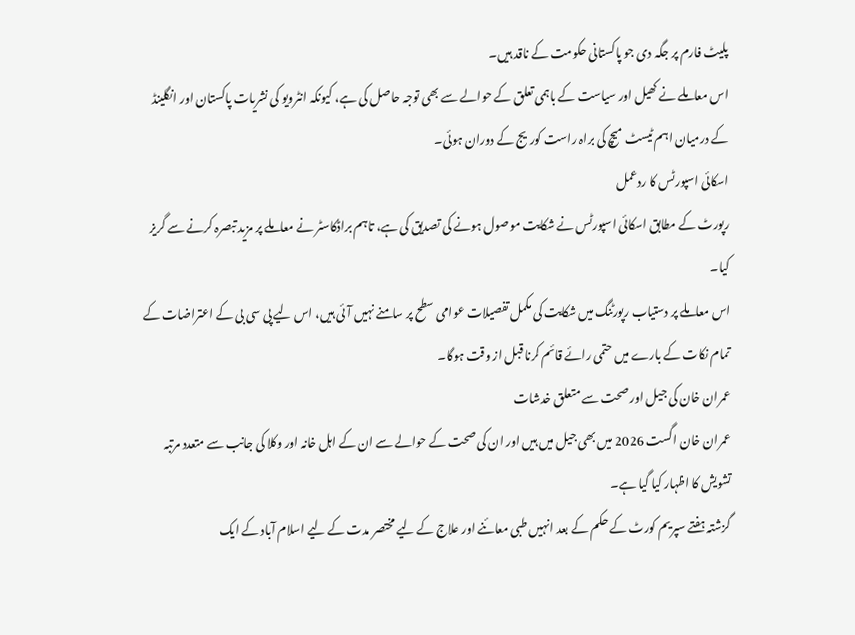پلیٹ فارم پر جگہ دی جو پاکستانی حکومت کے ناقد ہیں۔
اس معاملے نے کھیل اور سیاست کے باہمی تعلق کے حوالے سے بھی توجہ حاصل کی ہے، کیونکہ انٹرویو کی نشریات پاکستان اور انگلینڈ کے درمیان اہم ٹیسٹ میچ کی براہ راست کوریج کے دوران ہوئی۔
اسکائی اسپورٹس کا ردعمل
رپورٹ کے مطابق اسکائی اسپورٹس نے شکایت موصول ہونے کی تصدیق کی ہے، تاہم براڈکاسٹر نے معاملے پر مزید تبصرہ کرنے سے گریز کیا۔
اس معاملے پر دستیاب رپورٹنگ میں شکایت کی مکمل تفصیلات عوامی سطح پر سامنے نہیں آئی ہیں، اس لیے پی سی بی کے اعتراضات کے تمام نکات کے بارے میں حتمی رائے قائم کرنا قبل از وقت ہوگا۔
عمران خان کی جیل اور صحت سے متعلق خدشات
عمران خان اگست 2026 میں بھی جیل میں ہیں اور ان کی صحت کے حوالے سے ان کے اہل خانہ اور وکلا کی جانب سے متعدد مرتبہ تشویش کا اظہار کیا گیا ہے۔
گزشتہ ہفتے سپریم کورٹ کے حکم کے بعد انہیں طبی معائنے اور علاج کے لیے مختصر مدت کے لیے اسلام آباد کے ایک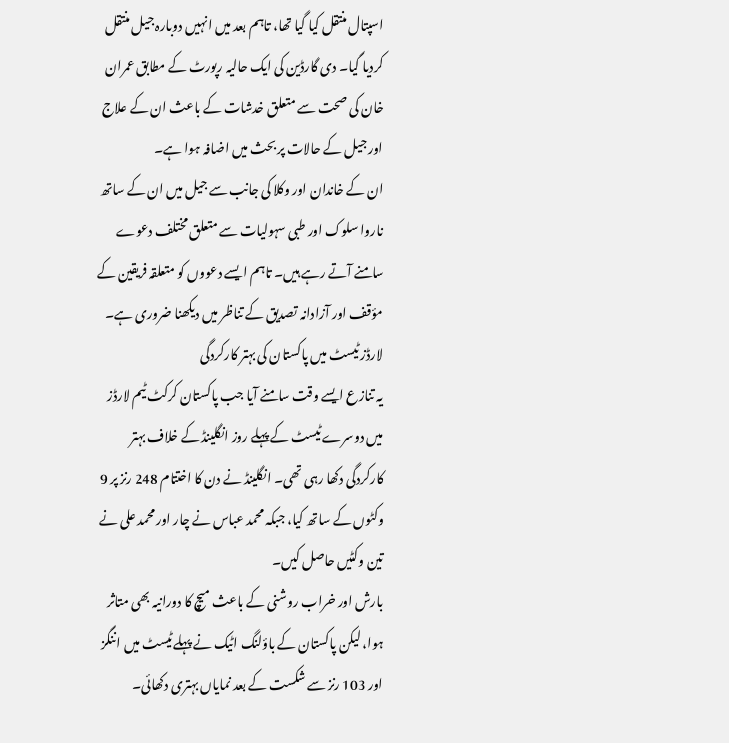اسپتال منتقل کیا گیا تھا، تاہم بعد میں انہیں دوبارہ جیل منتقل کردیا گیا۔ دی گارڈین کی ایک حالیہ رپورٹ کے مطابق عمران خان کی صحت سے متعلق خدشات کے باعث ان کے علاج اور جیل کے حالات پر بحث میں اضافہ ہوا ہے۔
ان کے خاندان اور وکلا کی جانب سے جیل میں ان کے ساتھ ناروا سلوک اور طبی سہولیات سے متعلق مختلف دعوے سامنے آتے رہے ہیں۔ تاہم ایسے دعووں کو متعلقہ فریقین کے مؤقف اور آزادانہ تصدیق کے تناظر میں دیکھنا ضروری ہے۔
لارڈز ٹیسٹ میں پاکستان کی بہتر کارکردگی
یہ تنازع ایسے وقت سامنے آیا جب پاکستان کرکٹ ٹیم لارڈز میں دوسرے ٹیسٹ کے پہلے روز انگلینڈ کے خلاف بہتر کارکردگی دکھا رہی تھی۔ انگلینڈ نے دن کا اختتام 248 رنز پر 9 وکٹوں کے ساتھ کیا، جبکہ محمد عباس نے چار اور محمد علی نے تین وکٹیں حاصل کیں۔
بارش اور خراب روشنی کے باعث میچ کا دورانیہ بھی متاثر ہوا، لیکن پاکستان کے باؤلنگ اٹیک نے پہلے ٹیسٹ میں اننگز اور 103 رنز سے شکست کے بعد نمایاں بہتری دکھائی۔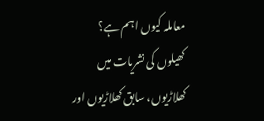معاملہ کیوں اہم ہے؟
کھیلوں کی نشریات میں کھلاڑیوں، سابق کھلاڑیوں اور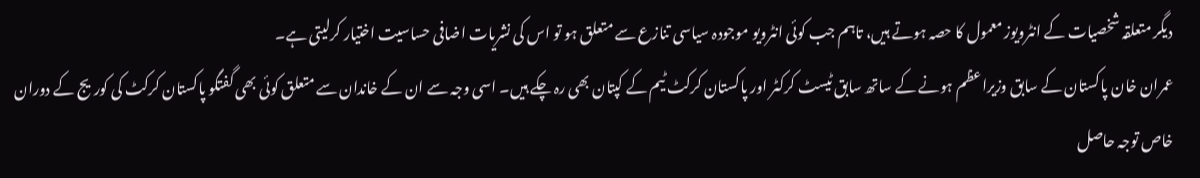دیگر متعلقہ شخصیات کے انٹرویوز معمول کا حصہ ہوتے ہیں، تاہم جب کوئی انٹرویو موجودہ سیاسی تنازع سے متعلق ہو تو اس کی نشریات اضافی حساسیت اختیار کرلیتی ہے۔
عمران خان پاکستان کے سابق وزیراعظم ہونے کے ساتھ سابق ٹیسٹ کرکٹر اور پاکستان کرکٹ ٹیم کے کپتان بھی رہ چکے ہیں۔ اسی وجہ سے ان کے خاندان سے متعلق کوئی بھی گفتگو پاکستان کرکٹ کی کوریج کے دوران خاص توجہ حاصل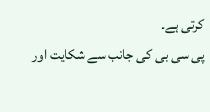کرتی ہے۔
پی سی بی کی جانب سے شکایت اور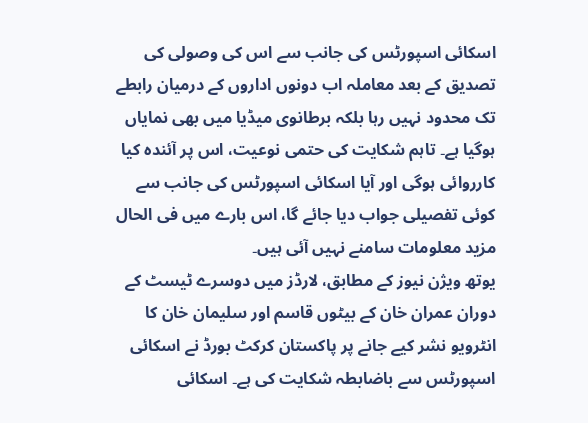اسکائی اسپورٹس کی جانب سے اس کی وصولی کی تصدیق کے بعد معاملہ اب دونوں اداروں کے درمیان رابطے تک محدود نہیں رہا بلکہ برطانوی میڈیا میں بھی نمایاں ہوگیا ہے۔ تاہم شکایت کی حتمی نوعیت، اس پر آئندہ کیا کارروائی ہوگی اور آیا اسکائی اسپورٹس کی جانب سے کوئی تفصیلی جواب دیا جائے گا، اس بارے میں فی الحال مزید معلومات سامنے نہیں آئی ہیں۔
یوتھ ویژن نیوز کے مطابق، لارڈز میں دوسرے ٹیسٹ کے دوران عمران خان کے بیٹوں قاسم اور سلیمان خان کا انٹرویو نشر کیے جانے پر پاکستان کرکٹ بورڈ نے اسکائی اسپورٹس سے باضابطہ شکایت کی ہے۔ اسکائی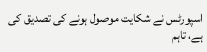اسپورٹس نے شکایت موصول ہونے کی تصدیق کی ہے، تاہم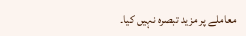معاملے پر مزید تبصرہ نہیں کیا۔